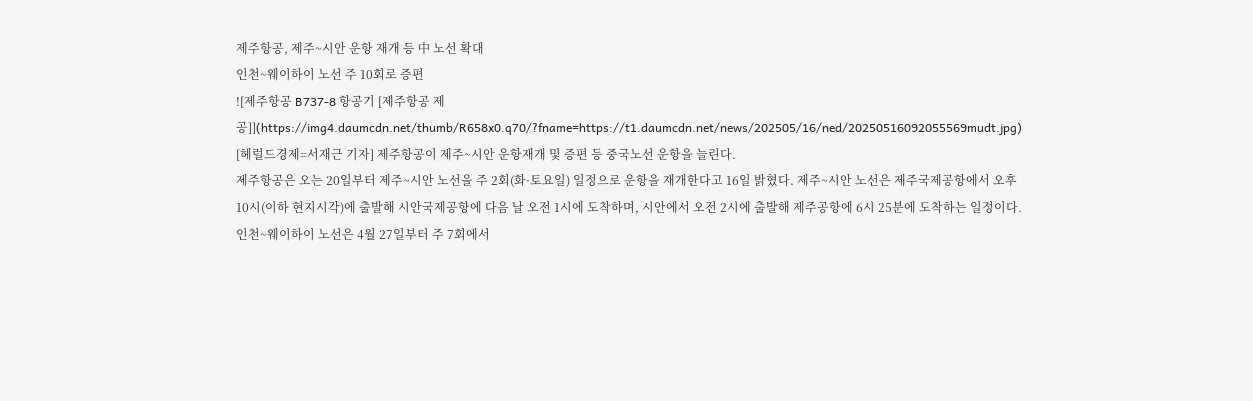제주항공, 제주~시안 운항 재개 등 中 노선 확대
인천~웨이하이 노선 주 10회로 증편
![제주항공 B737-8 항공기 [제주항공 제공]](https://img4.daumcdn.net/thumb/R658x0.q70/?fname=https://t1.daumcdn.net/news/202505/16/ned/20250516092055569mudt.jpg)
[헤럴드경제=서재근 기자] 제주항공이 제주~시안 운항재개 및 증편 등 중국노선 운항을 늘린다.
제주항공은 오는 20일부터 제주~시안 노선을 주 2회(화·토요일) 일정으로 운항을 재개한다고 16일 밝혔다. 제주~시안 노선은 제주국제공항에서 오후 10시(이하 현지시각)에 출발해 시안국제공항에 다음 날 오전 1시에 도착하며, 시안에서 오전 2시에 출발해 제주공항에 6시 25분에 도착하는 일정이다.
인천~웨이하이 노선은 4월 27일부터 주 7회에서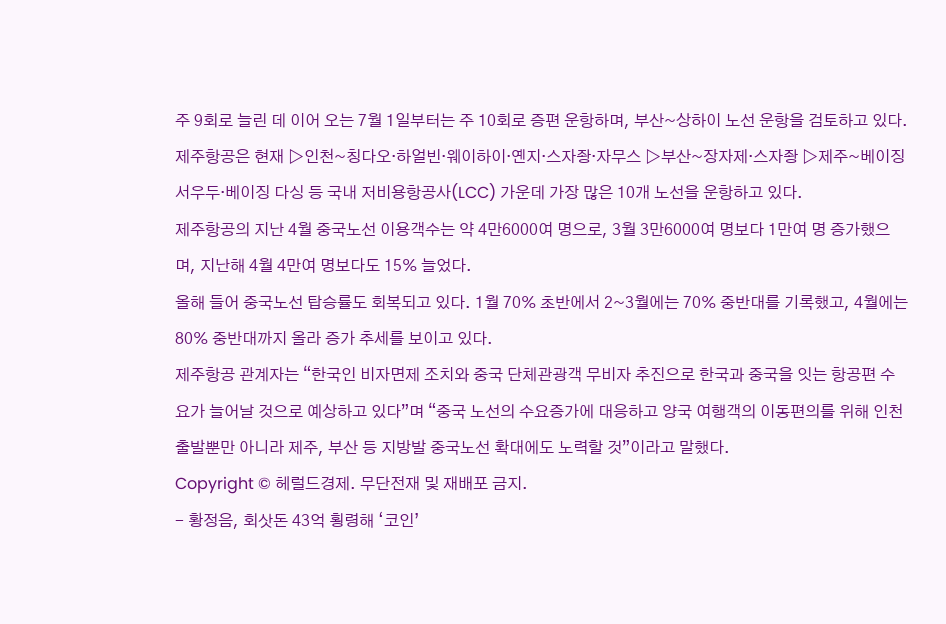주 9회로 늘린 데 이어 오는 7월 1일부터는 주 10회로 증편 운항하며, 부산~상하이 노선 운항을 검토하고 있다.
제주항공은 현재 ▷인천~칭다오·하얼빈·웨이하이·옌지·스자좡·자무스 ▷부산~장자제·스자좡 ▷제주~베이징 서우두·베이징 다싱 등 국내 저비용항공사(LCC) 가운데 가장 많은 10개 노선을 운항하고 있다.
제주항공의 지난 4월 중국노선 이용객수는 약 4만6000여 명으로, 3월 3만6000여 명보다 1만여 명 증가했으며, 지난해 4월 4만여 명보다도 15% 늘었다.
올해 들어 중국노선 탑승률도 회복되고 있다. 1월 70% 초반에서 2~3월에는 70% 중반대를 기록했고, 4월에는 80% 중반대까지 올라 증가 추세를 보이고 있다.
제주항공 관계자는 “한국인 비자면제 조치와 중국 단체관광객 무비자 추진으로 한국과 중국을 잇는 항공편 수요가 늘어날 것으로 예상하고 있다”며 “중국 노선의 수요증가에 대응하고 양국 여행객의 이동편의를 위해 인천 출발뿐만 아니라 제주, 부산 등 지방발 중국노선 확대에도 노력할 것”이라고 말했다.
Copyright © 헤럴드경제. 무단전재 및 재배포 금지.
- 황정음, 회삿돈 43억 횡령해 ‘코인’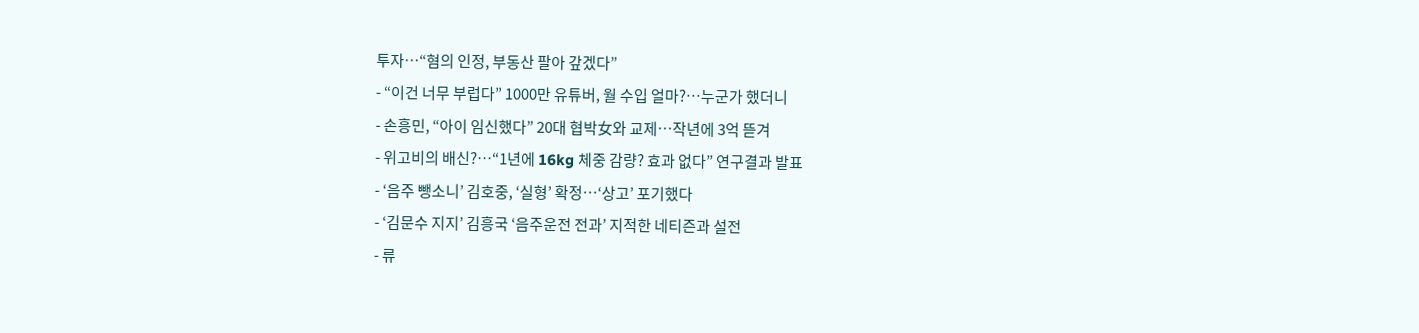투자…“혐의 인정, 부동산 팔아 갚겠다”
- “이건 너무 부럽다” 1000만 유튜버, 월 수입 얼마?…누군가 했더니
- 손흥민, “아이 임신했다” 20대 협박女와 교제…작년에 3억 뜯겨
- 위고비의 배신?…“1년에 16kg 체중 감량? 효과 없다” 연구결과 발표
- ‘음주 뺑소니’ 김호중, ‘실형’ 확정…‘상고’ 포기했다
- ‘김문수 지지’ 김흥국 ‘음주운전 전과’ 지적한 네티즌과 설전
- 류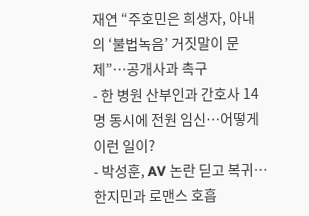재연 “주호민은 희생자, 아내의 ‘불법녹음’ 거짓말이 문제”…공개사과 촉구
- 한 병원 산부인과 간호사 14명 동시에 전원 임신…어떻게 이런 일이?
- 박성훈, AV 논란 딛고 복귀…한지민과 로맨스 호흡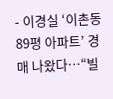- 이경실 ‘이촌동 89평 아파트’ 경매 나왔다…“빌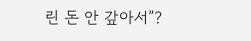린 돈 안 갚아서”?